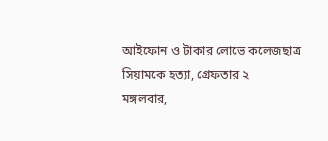আইফোন ও টাকার লোভে কলেজছাত্র সিয়ামকে হত্যা, গ্রেফতার ২
মঙ্গলবার,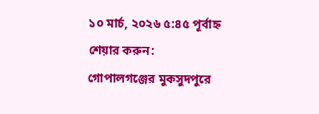১০ মার্চ, ২০২৬ ৫:৪৫ পূর্বাহ্ন
শেয়ার করুন:
গোপালগঞ্জের মুকসুদপুরে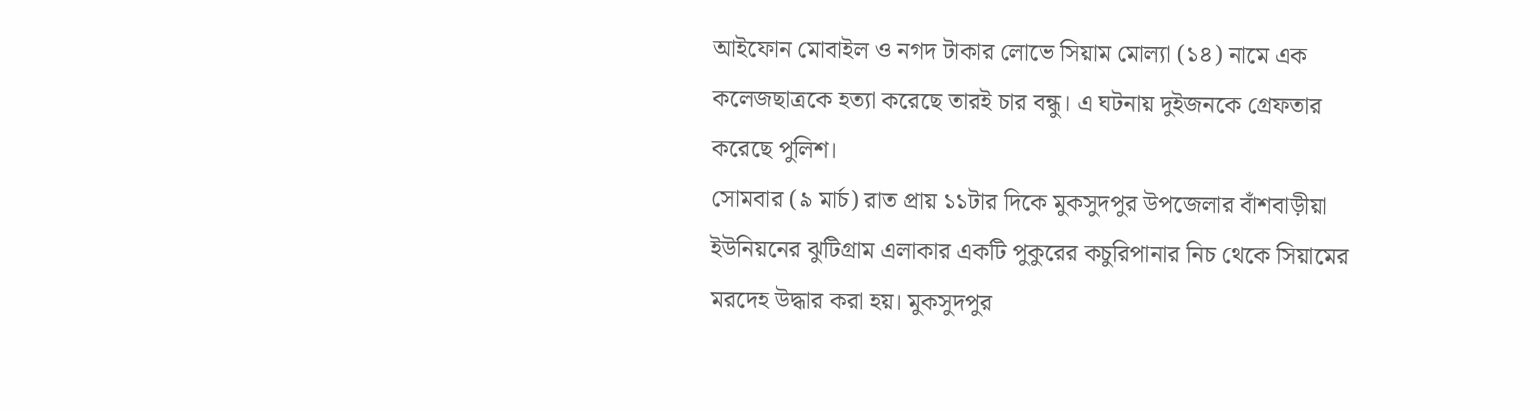আইফোন মোবাইল ও নগদ টাকার লোভে সিয়াম মোল্যা (১৪) নামে এক কলেজছাত্রকে হত্যা করেছে তারই চার বন্ধু। এ ঘটনায় দুইজনকে গ্রেফতার করেছে পুলিশ।
সোমবার (৯ মার্চ) রাত প্রায় ১১টার দিকে মুকসুদপুর উপজেলার বাঁশবাড়ীয়া ইউনিয়নের ঝুটিগ্রাম এলাকার একটি পুকুরের কচুরিপানার নিচ থেকে সিয়ামের মরদেহ উদ্ধার করা হয়। মুকসুদপুর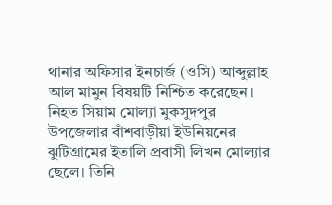থানার অফিসার ইনচার্জ (ওসি) আব্দুল্লাহ আল মামুন বিষয়টি নিশ্চিত করেছেন।
নিহত সিয়াম মোল্যা মুকসুদপুর উপজেলার বাঁশবাড়ীয়া ইউনিয়নের ঝুটিগ্রামের ইতালি প্রবাসী লিখন মোল্যার ছেলে। তিনি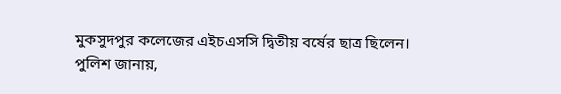মুকসুদপুর কলেজের এইচএসসি দ্বিতীয় বর্ষের ছাত্র ছিলেন।
পুলিশ জানায়,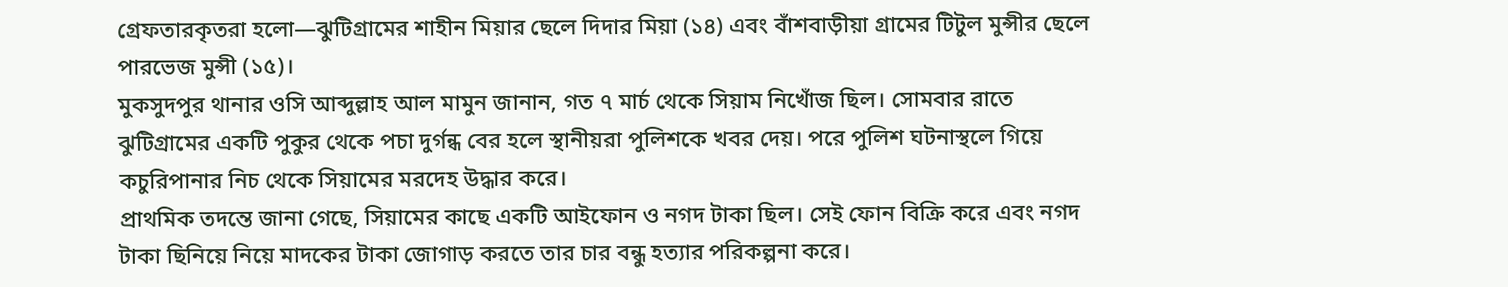গ্রেফতারকৃতরা হলো—ঝুটিগ্রামের শাহীন মিয়ার ছেলে দিদার মিয়া (১৪) এবং বাঁশবাড়ীয়া গ্রামের টিটুল মুন্সীর ছেলে পারভেজ মুন্সী (১৫)।
মুকসুদপুর থানার ওসি আব্দুল্লাহ আল মামুন জানান, গত ৭ মার্চ থেকে সিয়াম নিখোঁজ ছিল। সোমবার রাতে ঝুটিগ্রামের একটি পুকুর থেকে পচা দুর্গন্ধ বের হলে স্থানীয়রা পুলিশকে খবর দেয়। পরে পুলিশ ঘটনাস্থলে গিয়ে কচুরিপানার নিচ থেকে সিয়ামের মরদেহ উদ্ধার করে।
প্রাথমিক তদন্তে জানা গেছে, সিয়ামের কাছে একটি আইফোন ও নগদ টাকা ছিল। সেই ফোন বিক্রি করে এবং নগদ টাকা ছিনিয়ে নিয়ে মাদকের টাকা জোগাড় করতে তার চার বন্ধু হত্যার পরিকল্পনা করে।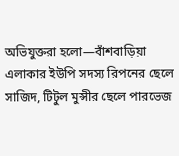অভিযুক্তরা হলো—বাঁশবাড়িয়া এলাকার ইউপি সদস্য রিপনের ছেলে সাজিদ, টিটুল মুন্সীর ছেলে পারভেজ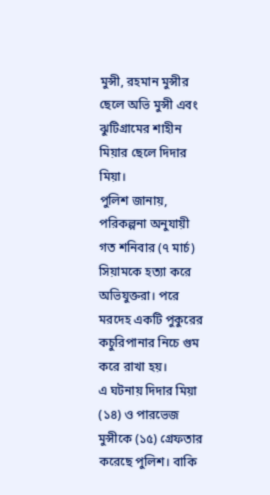মুন্সী, রহমান মুন্সীর ছেলে অভি মুন্সী এবং ঝুটিগ্রামের শাহীন মিয়ার ছেলে দিদার মিয়া।
পুলিশ জানায়, পরিকল্পনা অনুযায়ী গত শনিবার (৭ মার্চ) সিয়ামকে হত্যা করে অভিযুক্তরা। পরে মরদেহ একটি পুকুরের কচুরিপানার নিচে গুম করে রাখা হয়।
এ ঘটনায় দিদার মিয়া (১৪) ও পারভেজ মুন্সীকে (১৫) গ্রেফতার করেছে পুলিশ। বাকি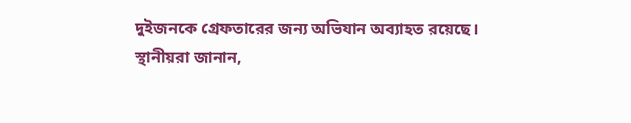দুইজনকে গ্রেফতারের জন্য অভিযান অব্যাহত রয়েছে।
স্থানীয়রা জানান,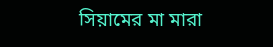সিয়ামের মা মারা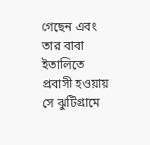গেছেন এবং তার বাবা ইতালিতে প্রবাসী হওয়ায় সে ঝুটিগ্রামে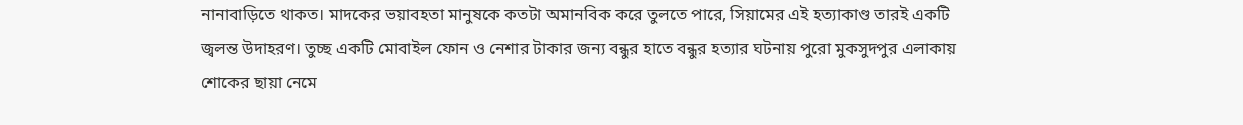নানাবাড়িতে থাকত। মাদকের ভয়াবহতা মানুষকে কতটা অমানবিক করে তুলতে পারে, সিয়ামের এই হত্যাকাণ্ড তারই একটি জ্বলন্ত উদাহরণ। তুচ্ছ একটি মোবাইল ফোন ও নেশার টাকার জন্য বন্ধুর হাতে বন্ধুর হত্যার ঘটনায় পুরো মুকসুদপুর এলাকায় শোকের ছায়া নেমে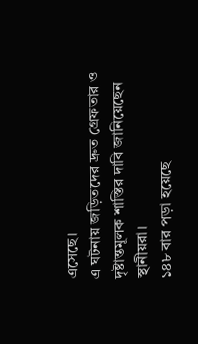এসেছে।
এ ঘটনায় জড়িতদের দ্রুত গ্রেফতার ও দৃষ্টান্তমূলক শাস্তির দাবি জানিয়েছেন স্থানীয়রা।
১৪৮ বার পড়া হয়েছে